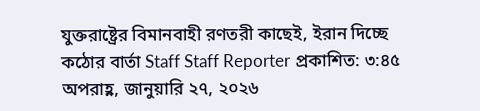যুক্তরাষ্ট্রের বিমানবাহী রণতরী কাছেই, ইরান দিচ্ছে কঠোর বার্তা Staff Staff Reporter প্রকাশিত: ৩:৪৫ অপরাহ্ণ, জানুয়ারি ২৭, ২০২৬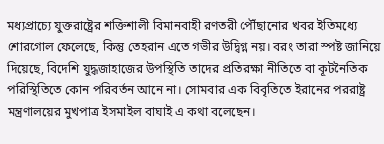মধ্যপ্রাচ্যে যুক্তরাষ্ট্রের শক্তিশালী বিমানবাহী রণতরী পৌঁছানোর খবর ইতিমধ্যে শোরগোল ফেলেছে, কিন্তু তেহরান এতে গভীর উদ্বিগ্ন নয়। বরং তারা স্পষ্ট জানিয়ে দিয়েছে, বিদেশি যুদ্ধজাহাজের উপস্থিতি তাদের প্রতিরক্ষা নীতিতে বা কূটনৈতিক পরিস্থিতিতে কোন পরিবর্তন আনে না। সোমবার এক বিবৃতিতে ইরানের পররাষ্ট্র মন্ত্রণালয়ের মুখপাত্র ইসমাইল বাঘাই এ কথা বলেছেন।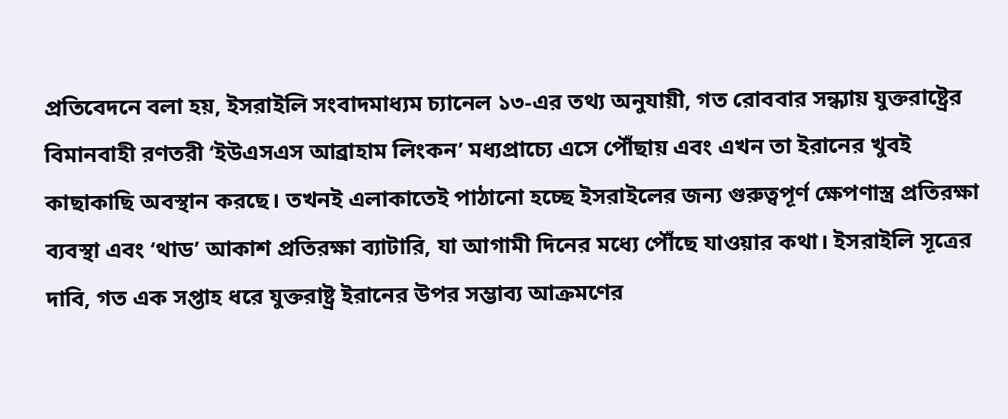প্রতিবেদনে বলা হয়, ইসরাইলি সংবাদমাধ্যম চ্যানেল ১৩-এর তথ্য অনুযায়ী, গত রোববার সন্ধ্যায় যুক্তরাষ্ট্রের বিমানবাহী রণতরী ‘ইউএসএস আব্রাহাম লিংকন’ মধ্যপ্রাচ্যে এসে পৌঁছায় এবং এখন তা ইরানের খুবই কাছাকাছি অবস্থান করছে। তখনই এলাকাতেই পাঠানো হচ্ছে ইসরাইলের জন্য গুরুত্বপূর্ণ ক্ষেপণাস্ত্র প্রতিরক্ষা ব্যবস্থা এবং ‘থাড’ আকাশ প্রতিরক্ষা ব্যাটারি, যা আগামী দিনের মধ্যে পৌঁছে যাওয়ার কথা। ইসরাইলি সূত্রের দাবি, গত এক সপ্তাহ ধরে যুক্তরাষ্ট্র ইরানের উপর সম্ভাব্য আক্রমণের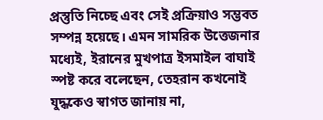প্রস্তুতি নিচ্ছে এবং সেই প্রক্রিয়াও সম্ভবত সম্পন্ন হয়েছে। এমন সামরিক উত্তেজনার মধ্যেই, ইরানের মুখপাত্র ইসমাইল বাঘাই স্পষ্ট করে বলেছেন, তেহরান কখনোই যুদ্ধকেও স্বাগত জানায় না,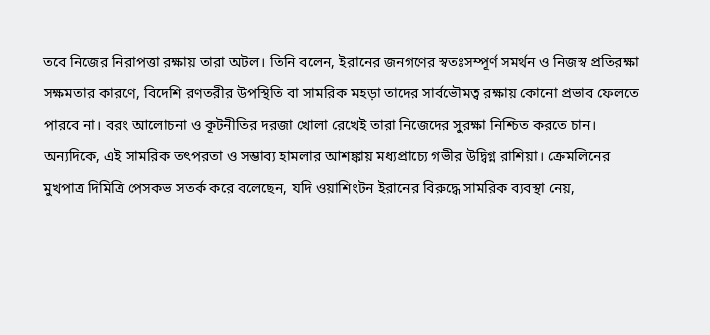তবে নিজের নিরাপত্তা রক্ষায় তারা অটল। তিনি বলেন, ইরানের জনগণের স্বতঃসম্পূর্ণ সমর্থন ও নিজস্ব প্রতিরক্ষা সক্ষমতার কারণে, বিদেশি রণতরীর উপস্থিতি বা সামরিক মহড়া তাদের সার্বভৌমত্ব রক্ষায় কোনো প্রভাব ফেলতে পারবে না। বরং আলোচনা ও কূটনীতির দরজা খোলা রেখেই তারা নিজেদের সুরক্ষা নিশ্চিত করতে চান। অন্যদিকে, এই সামরিক তৎপরতা ও সম্ভাব্য হামলার আশঙ্কায় মধ্যপ্রাচ্যে গভীর উদ্বিগ্ন রাশিয়া। ক্রেমলিনের মুখপাত্র দিমিত্রি পেসকভ সতর্ক করে বলেছেন, যদি ওয়াশিংটন ইরানের বিরুদ্ধে সামরিক ব্যবস্থা নেয়,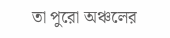তা পুরো অঞ্চলের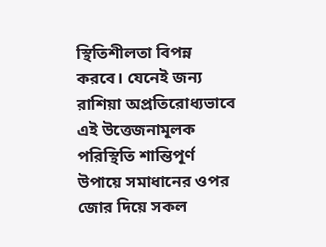স্থিতিশীলতা বিপন্ন করবে। যেনেই জন্য রাশিয়া অপ্রতিরোধ্যভাবে এই উত্তেজনামূলক পরিস্থিতি শান্তিপূর্ণ উপায়ে সমাধানের ওপর জোর দিয়ে সকল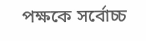পক্ষকে সর্বোচ্চ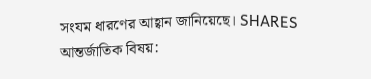সংযম ধারণের আহ্বান জানিয়েছে। SHARES আন্তর্জাতিক বিষয়: